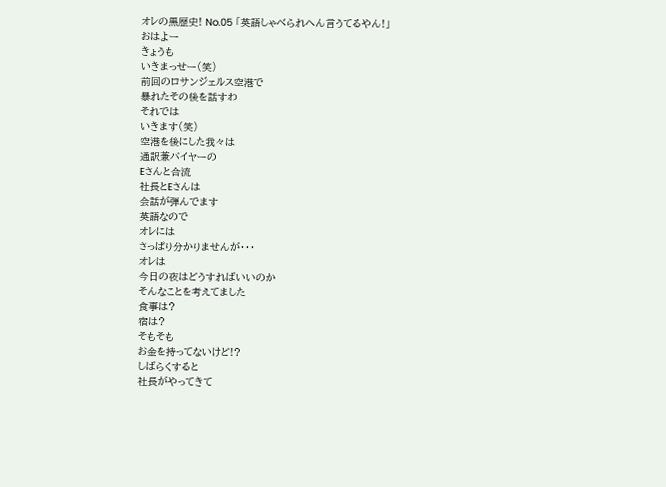オレの黒歴史! No.05 「英語しゃべられへん言うてるやん!」
おはよー
きょうも
いきまっせー(笑)
前回のロサンジェルス空港で
暴れたその後を話すわ
それでは
いきます(笑)
空港を後にした我々は
通訳兼バイヤーの
Eさんと合流
社長とEさんは
会話が弾んでます
英語なので
オレには
さっぱり分かりませんが・・・
オレは
今日の夜はどうすればいいのか
そんなことを考えてました
食事は?
宿は?
そもそも
お金を持ってないけど!?
しばらくすると
社長がやってきて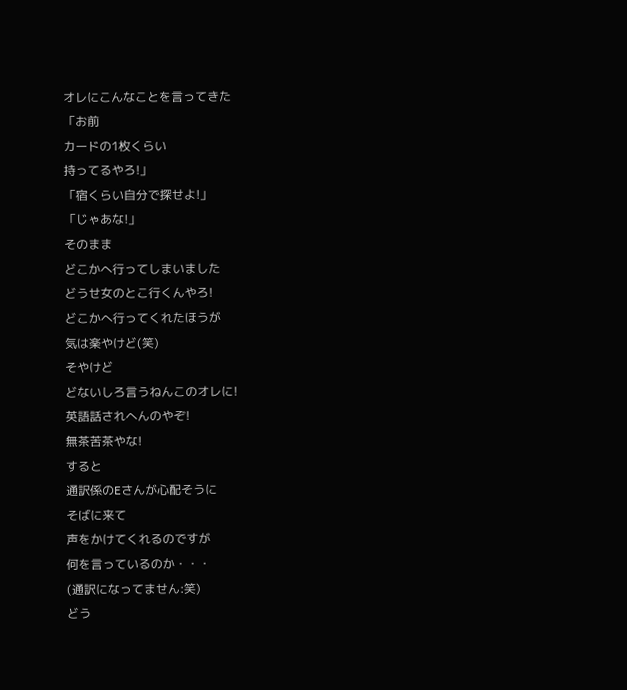オレにこんなことを言ってきた
「お前
カードの1枚くらい
持ってるやろ!」
「宿くらい自分で探せよ!」
「じゃあな!」
そのまま
どこかへ行ってしまいました
どうせ女のとこ行くんやろ!
どこかへ行ってくれたほうが
気は楽やけど(笑)
そやけど
どないしろ言うねんこのオレに!
英語話されへんのやぞ!
無茶苦茶やな!
すると
通訳係のEさんが心配そうに
そばに来て
声をかけてくれるのですが
何を言っているのか・・・
(通訳になってません:笑)
どう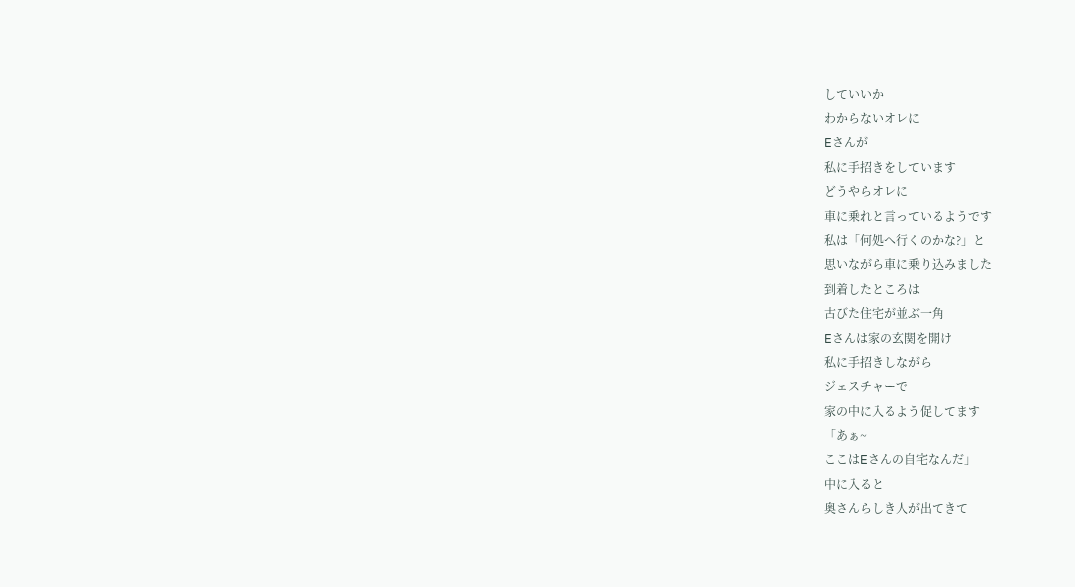していいか
わからないオレに
Eさんが
私に手招きをしています
どうやらオレに
車に乗れと言っているようです
私は「何処へ行くのかな?」と
思いながら車に乗り込みました
到着したところは
古びた住宅が並ぶ一角
Eさんは家の玄関を開け
私に手招きしながら
ジェスチャーで
家の中に入るよう促してます
「あぁ~
ここはEさんの自宅なんだ」
中に入ると
奥さんらしき人が出てきて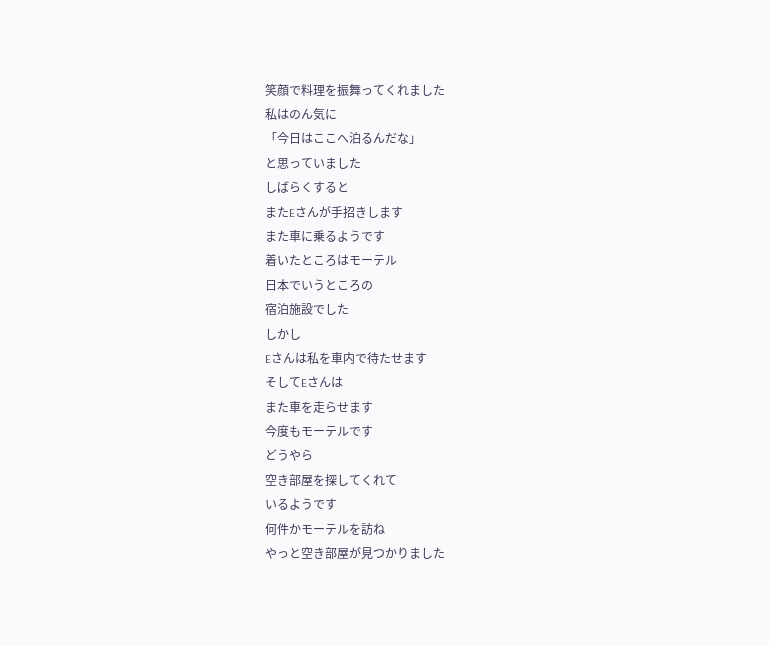笑顔で料理を振舞ってくれました
私はのん気に
「今日はここへ泊るんだな」
と思っていました
しばらくすると
またEさんが手招きします
また車に乗るようです
着いたところはモーテル
日本でいうところの
宿泊施設でした
しかし
Eさんは私を車内で待たせます
そしてEさんは
また車を走らせます
今度もモーテルです
どうやら
空き部屋を探してくれて
いるようです
何件かモーテルを訪ね
やっと空き部屋が見つかりました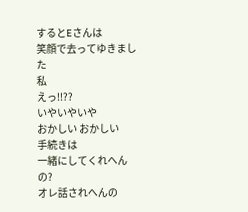するとEさんは
笑顔で去ってゆきました
私
えっ!!??
いやいやいや
おかしい おかしい
手続きは
一緒にしてくれへんの?
オレ話されへんの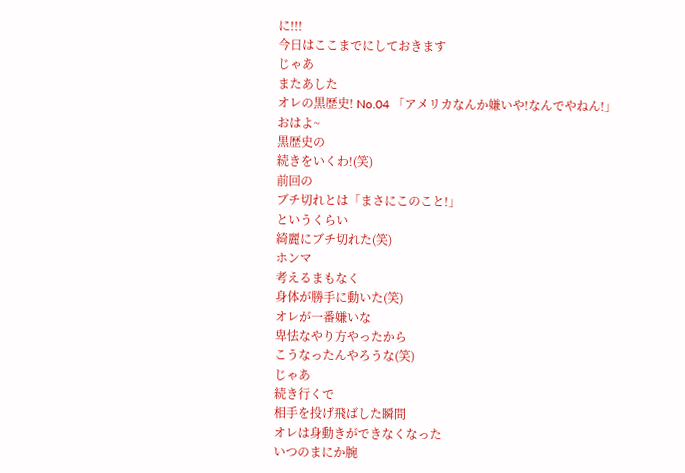に!!!
今日はここまでにしておきます
じゃあ
またあした
オレの黒歴史! No.04 「アメリカなんか嫌いや!なんでやねん!」
おはよ~
黒歴史の
続きをいくわ!(笑)
前回の
ブチ切れとは「まさにこのこと!」
というくらい
綺麗にブチ切れた(笑)
ホンマ
考えるまもなく
身体が勝手に動いた(笑)
オレが一番嫌いな
卑怯なやり方やったから
こうなったんやろうな(笑)
じゃあ
続き行くで
相手を投げ飛ばした瞬間
オレは身動きができなくなった
いつのまにか腕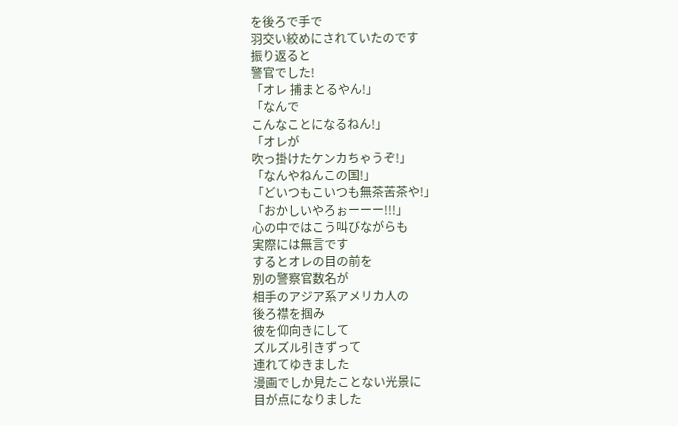を後ろで手で
羽交い絞めにされていたのです
振り返ると
警官でした!
「オレ 捕まとるやん!」
「なんで
こんなことになるねん!」
「オレが
吹っ掛けたケンカちゃうぞ!」
「なんやねんこの国!」
「どいつもこいつも無茶苦茶や!」
「おかしいやろぉーーー!!!」
心の中ではこう叫びながらも
実際には無言です
するとオレの目の前を
別の警察官数名が
相手のアジア系アメリカ人の
後ろ襟を掴み
彼を仰向きにして
ズルズル引きずって
連れてゆきました
漫画でしか見たことない光景に
目が点になりました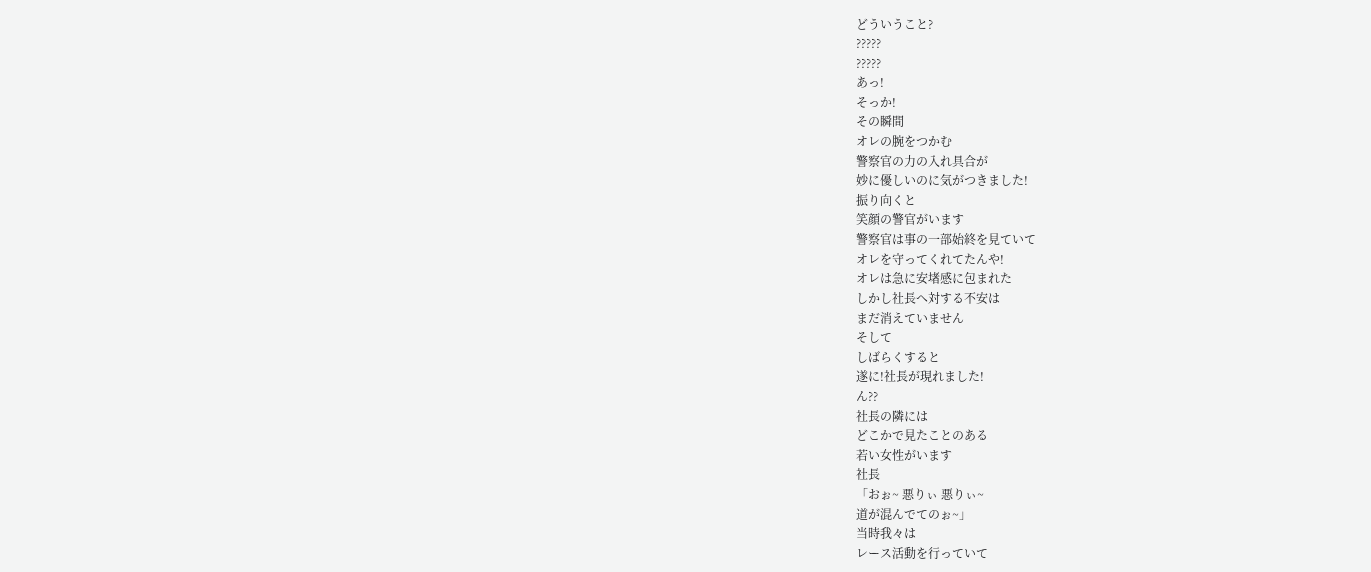どういうこと?
?????
?????
あっ!
そっか!
その瞬間
オレの腕をつかむ
警察官の力の入れ具合が
妙に優しいのに気がつきました!
振り向くと
笑顔の警官がいます
警察官は事の一部始終を見ていて
オレを守ってくれてたんや!
オレは急に安堵感に包まれた
しかし社長へ対する不安は
まだ消えていません
そして
しばらくすると
遂に!社長が現れました!
ん??
社長の隣には
どこかで見たことのある
若い女性がいます
社長
「おぉ~ 悪りぃ 悪りぃ~
道が混んでてのぉ~」
当時我々は
レース活動を行っていて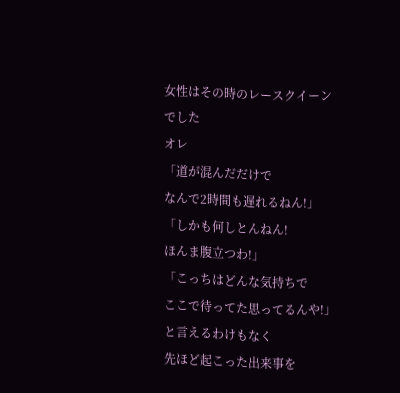女性はその時のレースクイーン
でした
オレ
「道が混んだだけで
なんで2時間も遅れるねん!」
「しかも何しとんねん!
ほんま腹立つわ!」
「こっちはどんな気持ちで
ここで待ってた思ってるんや!」
と言えるわけもなく
先ほど起こった出来事を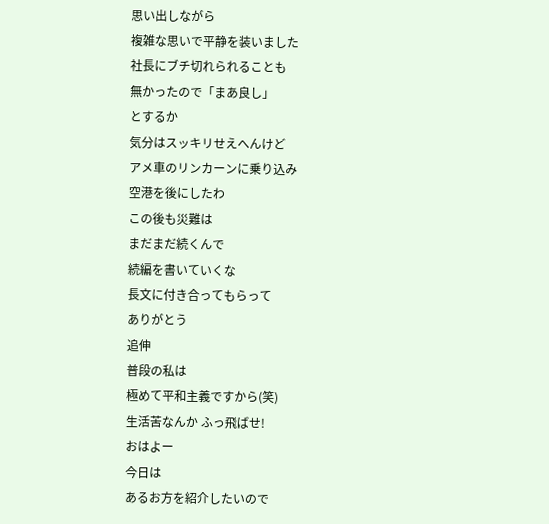思い出しながら
複雑な思いで平静を装いました
社長にブチ切れられることも
無かったので「まあ良し」
とするか
気分はスッキリせえへんけど
アメ車のリンカーンに乗り込み
空港を後にしたわ
この後も災難は
まだまだ続くんで
続編を書いていくな
長文に付き合ってもらって
ありがとう
追伸
普段の私は
極めて平和主義ですから(笑)
生活苦なんか ふっ飛ばせ!
おはよー
今日は
あるお方を紹介したいので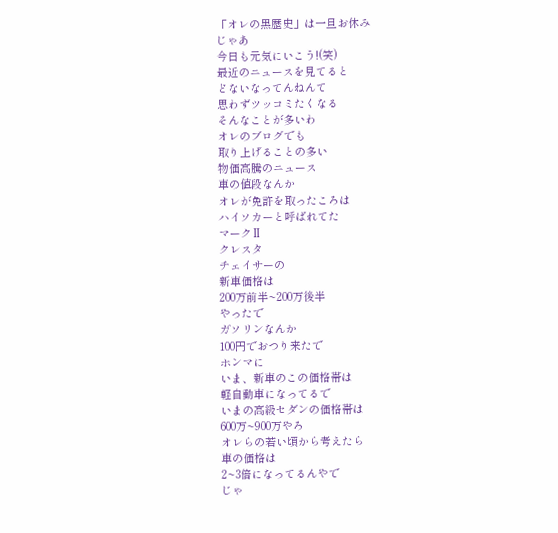「オレの黒歴史」は一旦お休み
じゃあ
今日も元気にいこう!(笑)
最近のニュースを見てると
どないなってんねんて
思わずツッコミたくなる
そんなことが多いわ
オレのブログでも
取り上げることの多い
物価高騰のニュース
車の値段なんか
オレが免許を取ったころは
ハイソカーと呼ばれてた
マークⅡ
クレスタ
チェイサーの
新車価格は
200万前半~200万後半
やったで
ガソリンなんか
100円でおつり来たで
ホンマに
いま、新車のこの価格帯は
軽自動車になってるで
いまの高級セダンの価格帯は
600万~900万やろ
オレらの若い頃から考えたら
車の価格は
2~3倍になってるんやで
じゃ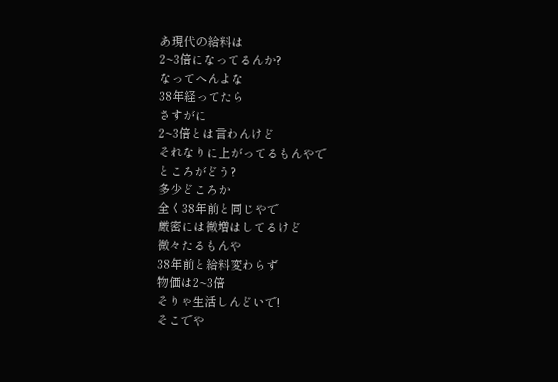あ現代の給料は
2~3倍になってるんか?
なってへんよな
38年経ってたら
さすがに
2~3倍とは言わんけど
それなりに上がってるもんやで
ところがどう?
多少どころか
全く38年前と同じやで
厳密には微増はしてるけど
微々たるもんや
38年前と給料変わらず
物価は2~3倍
そりゃ生活しんどいで!
そこでや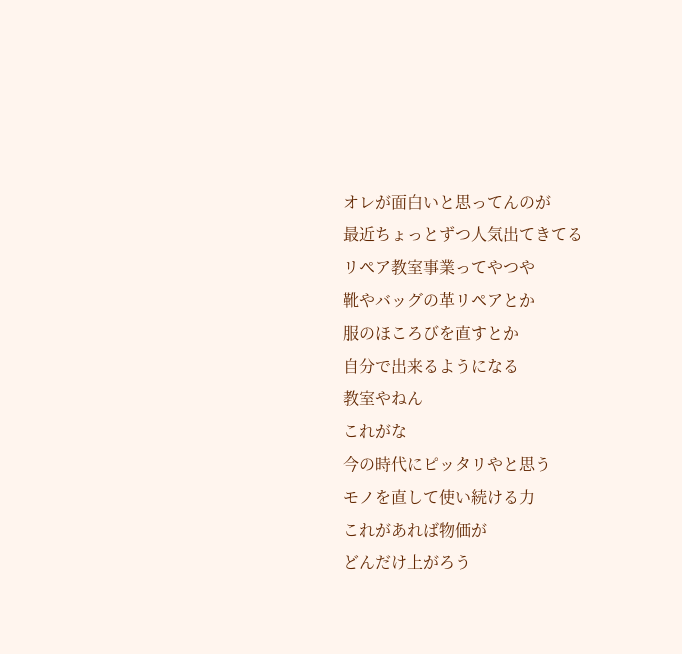オレが面白いと思ってんのが
最近ちょっとずつ人気出てきてる
リペア教室事業ってやつや
靴やバッグの革リペアとか
服のほころびを直すとか
自分で出来るようになる
教室やねん
これがな
今の時代にピッタリやと思う
モノを直して使い続ける力
これがあれば物価が
どんだけ上がろう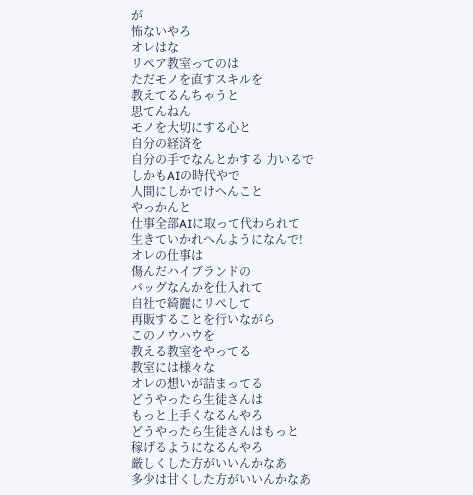が
怖ないやろ
オレはな
リペア教室ってのは
ただモノを直すスキルを
教えてるんちゃうと
思てんねん
モノを大切にする心と
自分の経済を
自分の手でなんとかする 力いるで
しかもAIの時代やで
人間にしかでけへんこと
やっかんと
仕事全部AIに取って代わられて
生きていかれへんようになんで!
オレの仕事は
傷んだハイブランドの
バッグなんかを仕入れて
自社で綺麗にリぺして
再販することを行いながら
このノウハウを
教える教室をやってる
教室には様々な
オレの想いが詰まってる
どうやったら生徒さんは
もっと上手くなるんやろ
どうやったら生徒さんはもっと
稼げるようになるんやろ
厳しくした方がいいんかなあ
多少は甘くした方がいいんかなあ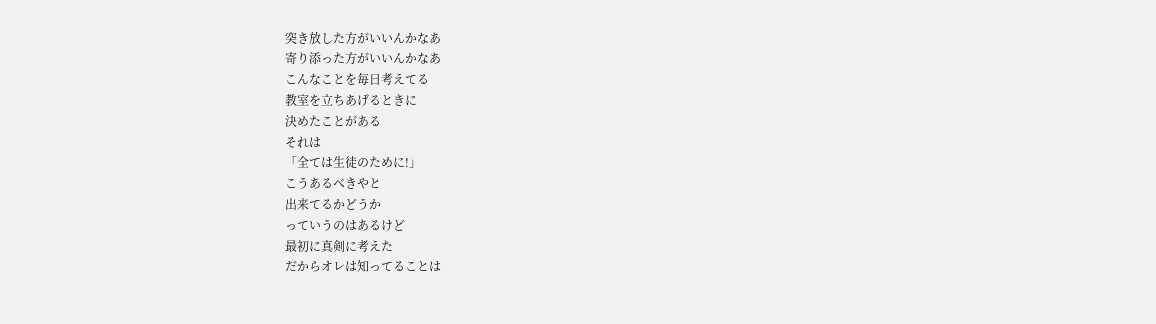突き放した方がいいんかなあ
寄り添った方がいいんかなあ
こんなことを毎日考えてる
教室を立ちあげるときに
決めたことがある
それは
「全ては生徒のために!」
こうあるべきやと
出来てるかどうか
っていうのはあるけど
最初に真剣に考えた
だからオレは知ってることは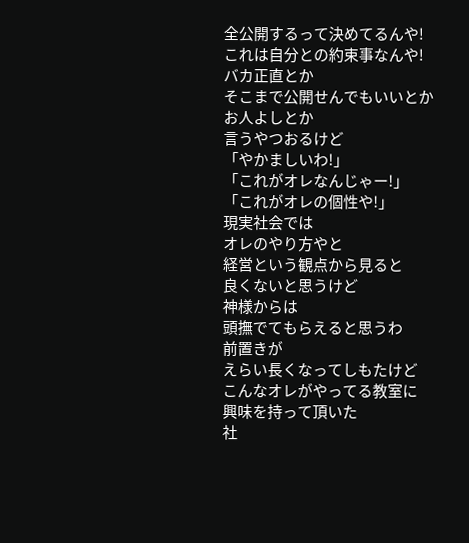全公開するって決めてるんや!
これは自分との約束事なんや!
バカ正直とか
そこまで公開せんでもいいとか
お人よしとか
言うやつおるけど
「やかましいわ!」
「これがオレなんじゃー!」
「これがオレの個性や!」
現実社会では
オレのやり方やと
経営という観点から見ると
良くないと思うけど
神様からは
頭撫でてもらえると思うわ
前置きが
えらい長くなってしもたけど
こんなオレがやってる教室に
興味を持って頂いた
社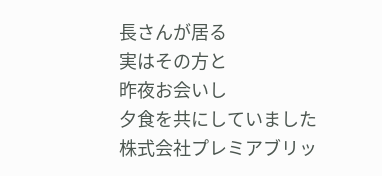長さんが居る
実はその方と
昨夜お会いし
夕食を共にしていました
株式会社プレミアブリッ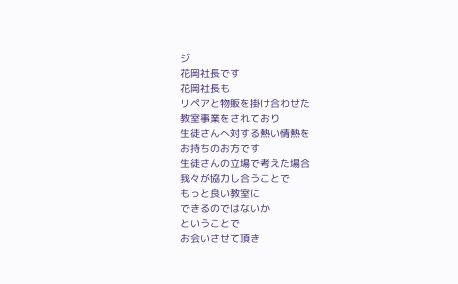ジ
花岡社長です
花岡社長も
リペアと物販を掛け合わせた
教室事業をされており
生徒さんへ対する熱い情熱を
お持ちのお方です
生徒さんの立場で考えた場合
我々が協力し合うことで
もっと良い教室に
できるのではないか
ということで
お会いさせて頂き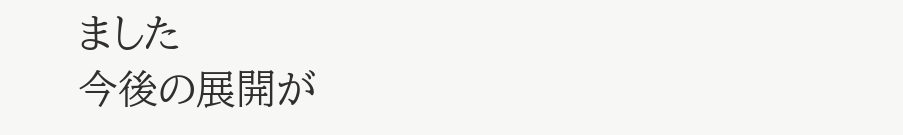ました
今後の展開が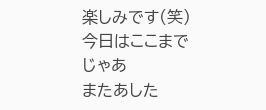楽しみです(笑)
今日はここまで
じゃあ
またあした